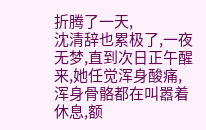折腾了一天,
沈清辞也累极了,一夜无梦,直到次日正午醒来,她任觉浑身酸痛,浑身骨骼都在叫嚣着休息,额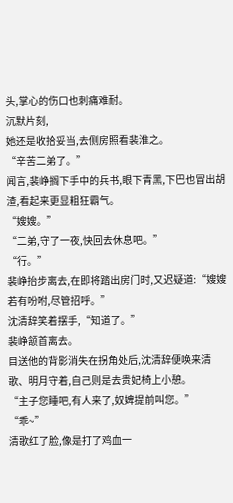头,掌心的伤口也刺痛难耐。
沉默片刻,
她还是收拾妥当,去侧房照看裴淮之。
“辛苦二弟了。”
闻言,裴峥搁下手中的兵书,眼下青黑,下巴也冒出胡渣,看起来更显粗狂霸气。
“嫂嫂。”
“二弟,守了一夜,快回去休息吧。”
“行。”
裴峥抬步离去,在即将踏出房门时,又迟疑道:“嫂嫂若有吩咐,尽管招呼。”
沈清辞笑着摆手,“知道了。”
裴峥颔首离去。
目送他的背影消失在拐角处后,沈清辞便唤来清歌、明月守着,自己则是去贵妃椅上小憩。
“主子您睡吧,有人来了,奴婢提前叫您。”
“乖~”
清歌红了脸,像是打了鸡血一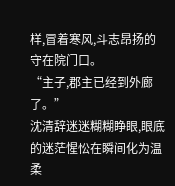样,冒着寒风,斗志昂扬的守在院门口。
“主子,郡主已经到外廊了。”
沈清辞迷迷糊糊睁眼,眼底的迷茫惺忪在瞬间化为温柔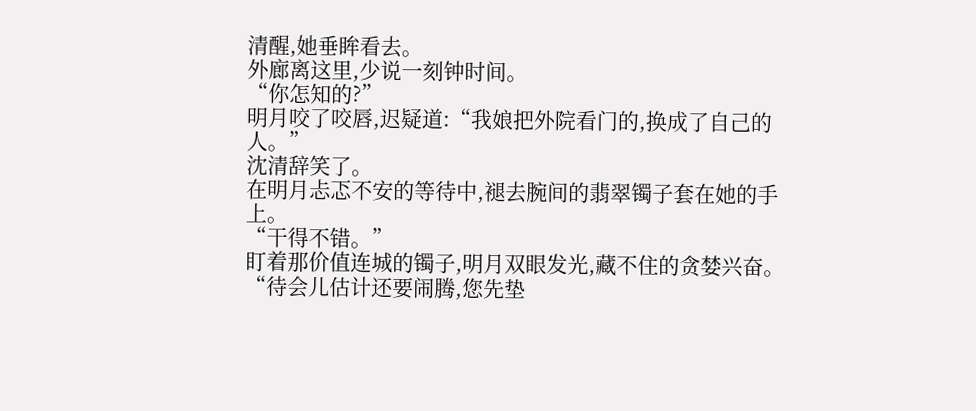清醒,她垂眸看去。
外廊离这里,少说一刻钟时间。
“你怎知的?”
明月咬了咬唇,迟疑道:“我娘把外院看门的,换成了自己的人。”
沈清辞笑了。
在明月忐忑不安的等待中,褪去腕间的翡翠镯子套在她的手上。
“干得不错。”
盯着那价值连城的镯子,明月双眼发光,藏不住的贪婪兴奋。
“待会儿估计还要闹腾,您先垫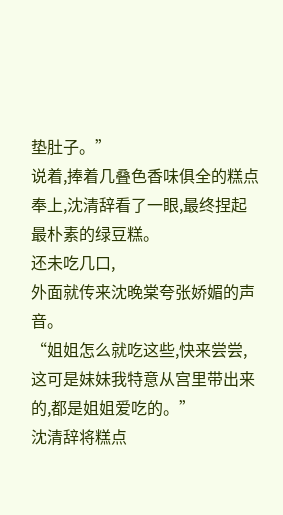垫肚子。”
说着,捧着几叠色香味俱全的糕点奉上,沈清辞看了一眼,最终捏起最朴素的绿豆糕。
还未吃几口,
外面就传来沈晚棠夸张娇媚的声音。
“姐姐怎么就吃这些,快来尝尝,这可是妹妹我特意从宫里带出来的,都是姐姐爱吃的。”
沈清辞将糕点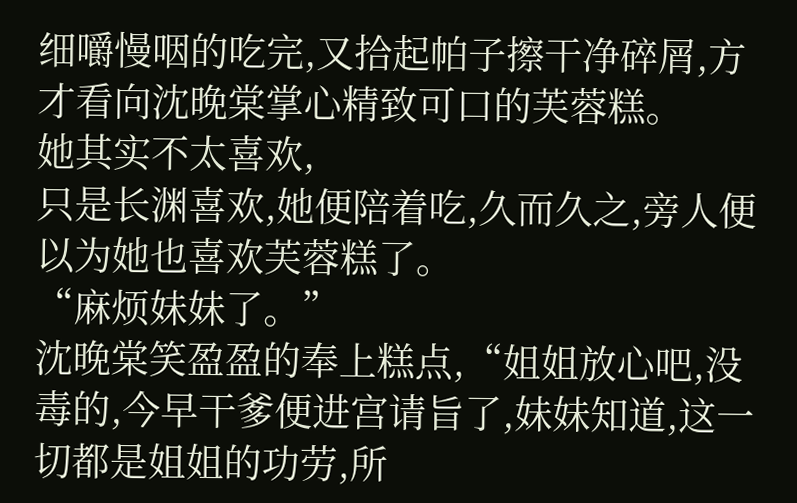细嚼慢咽的吃完,又拾起帕子擦干净碎屑,方才看向沈晚棠掌心精致可口的芙蓉糕。
她其实不太喜欢,
只是长渊喜欢,她便陪着吃,久而久之,旁人便以为她也喜欢芙蓉糕了。
“麻烦妹妹了。”
沈晚棠笑盈盈的奉上糕点,“姐姐放心吧,没毒的,今早干爹便进宫请旨了,妹妹知道,这一切都是姐姐的功劳,所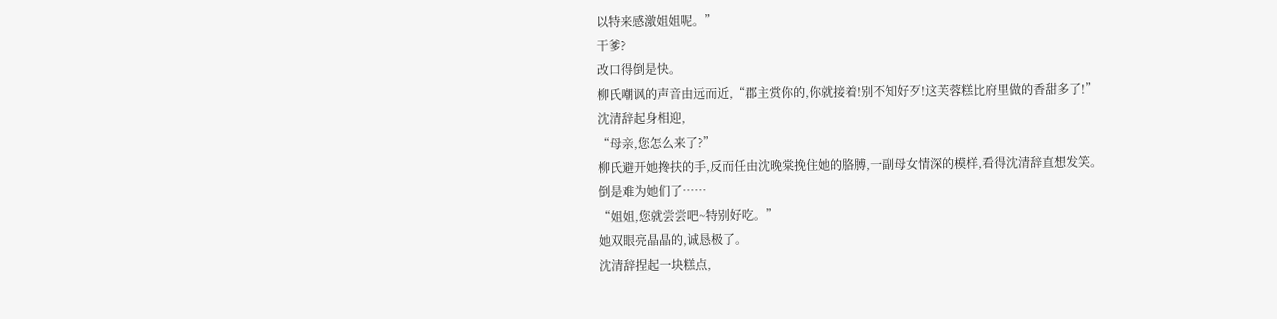以特来感激姐姐呢。”
干爹?
改口得倒是快。
柳氏嘲讽的声音由远而近,“郡主赏你的,你就接着!别不知好歹!这芙蓉糕比府里做的香甜多了!”
沈清辞起身相迎,
“母亲,您怎么来了?”
柳氏避开她搀扶的手,反而任由沈晚棠挽住她的胳膊,一副母女情深的模样,看得沈清辞直想发笑。
倒是难为她们了……
“姐姐,您就尝尝吧~特别好吃。”
她双眼亮晶晶的,诚恳极了。
沈清辞捏起一块糕点,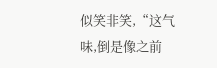似笑非笑,“这气味,倒是像之前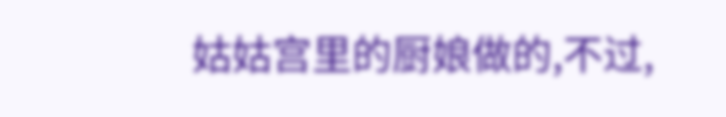姑姑宫里的厨娘做的,不过,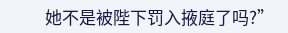她不是被陛下罚入掖庭了吗?”